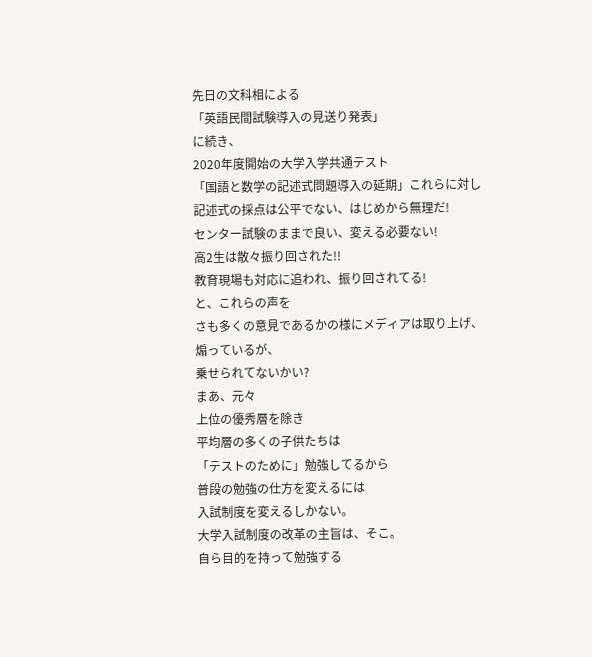先日の文科相による
「英語民間試験導入の見送り発表」
に続き、
2020年度開始の大学入学共通テスト
「国語と数学の記述式問題導入の延期」これらに対し
記述式の採点は公平でない、はじめから無理だ!
センター試験のままで良い、変える必要ない!
高2生は散々振り回された!!
教育現場も対応に追われ、振り回されてる!
と、これらの声を
さも多くの意見であるかの様にメディアは取り上げ、
煽っているが、
乗せられてないかい?
まあ、元々
上位の優秀層を除き
平均層の多くの子供たちは
「テストのために」勉強してるから
普段の勉強の仕方を変えるには
入試制度を変えるしかない。
大学入試制度の改革の主旨は、そこ。
自ら目的を持って勉強する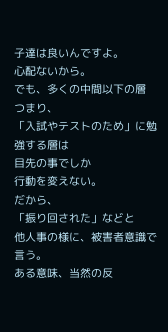子達は良いんですよ。
心配ないから。
でも、多くの中間以下の層
つまり、
「入試やテストのため」に勉強する層は
目先の事でしか
行動を変えない。
だから、
「振り回された」などと
他人事の様に、被害者意識で言う。
ある意味、当然の反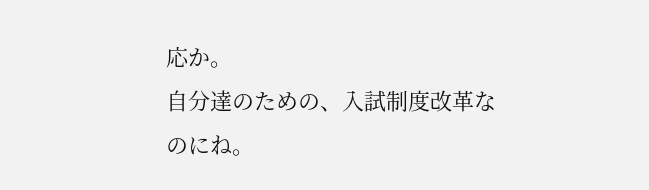応か。
自分達のための、入試制度改革なのにね。